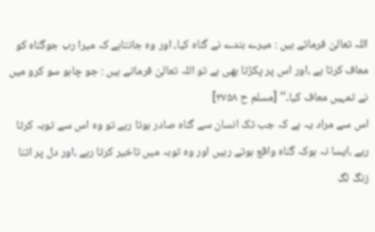اللہ تعالیٰ فرماتے ہیں : میرے بندے نے گناہ کیا، اور وہ جانتاہے کہ میرا رب جوگناہ کو معاف کرتا ہے ،اور اس پر پکڑتا بھی ہے تو اللہ تعالیٰ فرماتے ہیں : جو چاہو سو کرو میں نے تمہیں معاف کیا۔‘‘ [مسلم ح ۲۷۵۸]
اس سے مراد یہ ہے کہ جب تک انسان سے گناہ صادر ہوتا رہے تو وہ اس سے توبہ کرتا رہے ،ایسا نہ ہوکہ گناہ واقع ہوتے رہیں اور وہ توبہ میں تاخیر کرتا رہے ،اور دل پر اتنا زنگ لگ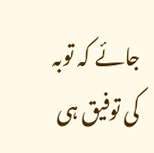جائے کہ توبہ کی توفیق ہی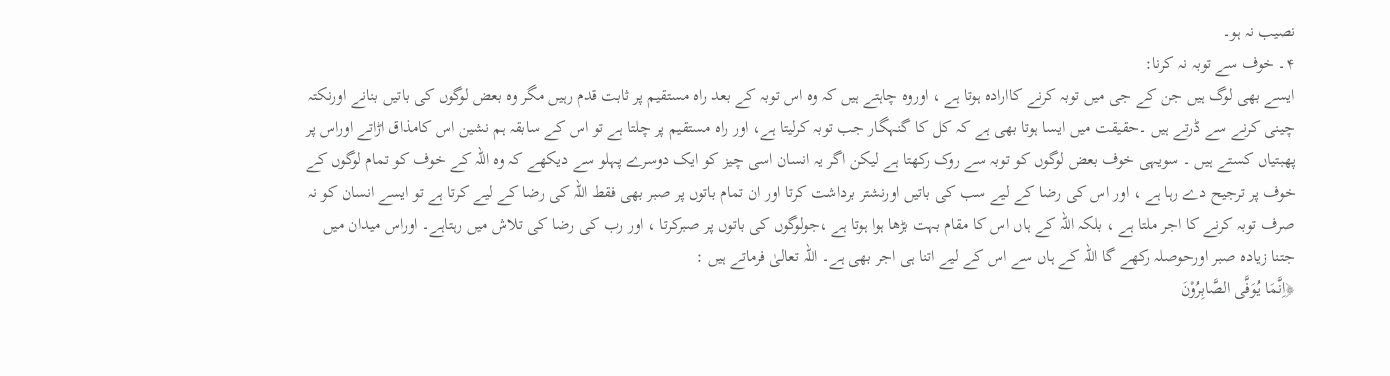نصیب نہ ہو۔
۴۔ خوف سے توبہ نہ کرنا:
ایسے بھی لوگ ہیں جن کے جی میں توبہ کرنے کاارادہ ہوتا ہے ، اوروہ چاہتے ہیں کہ وہ اس توبہ کے بعد راہ مستقیم پر ثابت قدم رہیں مگر وہ بعض لوگوں کی باتیں بنانے اورنکتہ چینی کرنے سے ڈرتے ہیں ۔حقیقت میں ایسا ہوتا بھی ہے کہ کل کا گنہگار جب توبہ کرلیتا ہے، اور راہ مستقیم پر چلتا ہے تو اس کے سابقہ ہم نشین اس کامذاق اڑاتے اوراس پر پھبتیاں کستے ہیں ۔ سویہی خوف بعض لوگوں کو توبہ سے روک رکھتا ہے لیکن اگر یہ انسان اسی چیز کو ایک دوسرے پہلو سے دیکھے کہ وہ اللہ کے خوف کو تمام لوگوں کے خوف پر ترجیح دے رہا ہے ، اور اس کی رضا کے لیے سب کی باتیں اورنشتر برداشت کرتا اور ان تمام باتوں پر صبر بھی فقط اللہ کی رضا کے لیے کرتا ہے تو ایسے انسان کو نہ صرف توبہ کرنے کا اجر ملتا ہے ، بلکہ اللہ کے ہاں اس کا مقام بہت بڑھا ہوا ہوتا ہے ،جولوگوں کی باتوں پر صبرکرتا ، اور رب کی رضا کی تلاش میں رہتاہے۔ اوراس میدان میں جتنا زیادہ صبر اورحوصلہ رکھے گا اللہ کے ہاں سے اس کے لیے اتنا ہی اجر بھی ہے۔ اللہ تعالیٰ فرماتے ہیں :
﴿اِنَّمَا یُوَفَّی الصَّابِرُوْنَ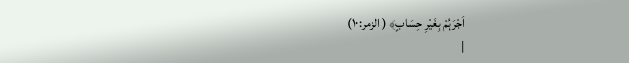اَجْرَہُمْ بِغَیْرِ حِسَابٍ﴾ ( الزمر:۱۰)
|